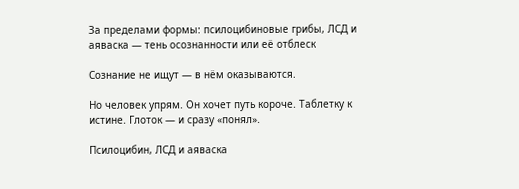За пределами формы: псилоцибиновые грибы, ЛСД и аяваска — тень осознанности или её отблеск

Сознание не ищут — в нём оказываются.

Но человек упрям. Он хочет путь короче. Таблетку к истине. Глоток — и сразу «понял».

Псилоцибин, ЛСД и аяваска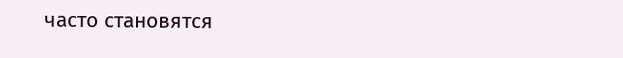часто становятся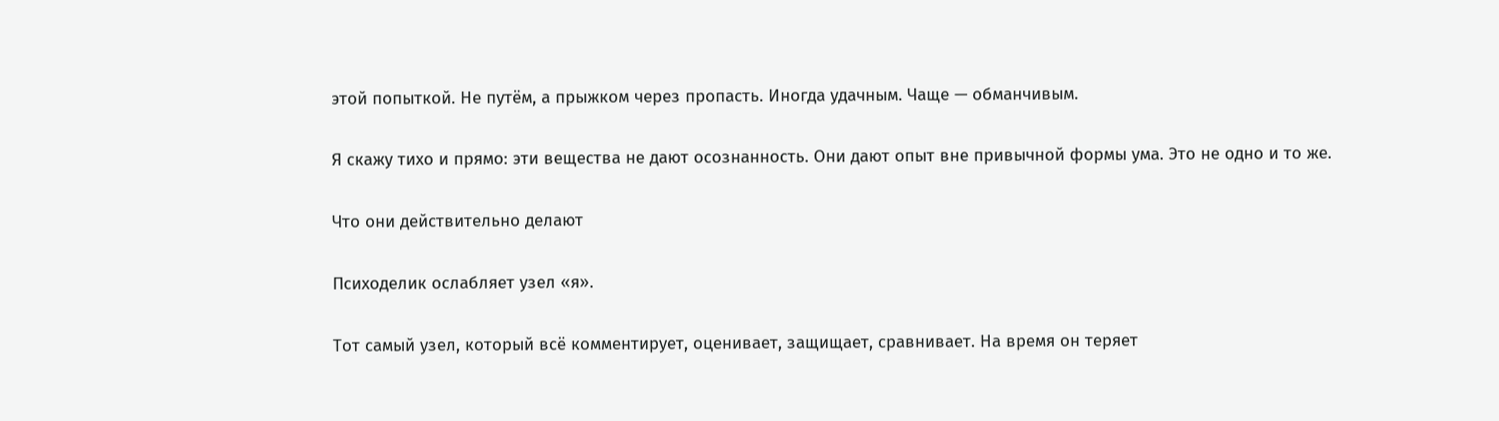этой попыткой. Не путём, а прыжком через пропасть. Иногда удачным. Чаще — обманчивым.

Я скажу тихо и прямо: эти вещества не дают осознанность. Они дают опыт вне привычной формы ума. Это не одно и то же.

Что они действительно делают

Психоделик ослабляет узел «я».

Тот самый узел, который всё комментирует, оценивает, защищает, сравнивает. На время он теряет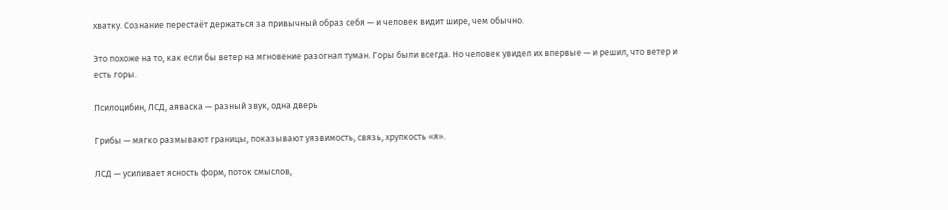хватку. Сознание перестаёт держаться за привычный образ себя — и человек видит шире, чем обычно.

Это похоже на то, как если бы ветер на мгновение разогнал туман. Горы были всегда. Но человек увидел их впервые — и решил, что ветер и есть горы.

Псилоцибин, ЛСД, аяваска — разный звук, одна дверь

Грибы — мягко размывают границы, показывают уязвимость, связь, хрупкость «я».

ЛСД — усиливает ясность форм, поток смыслов,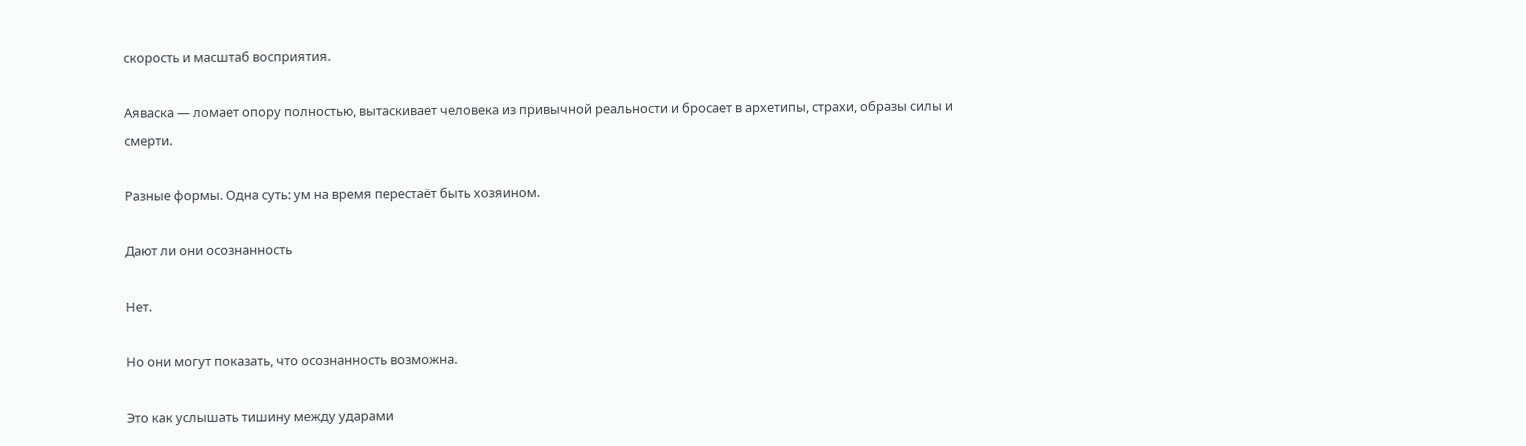скорость и масштаб восприятия.

Аяваска — ломает опору полностью, вытаскивает человека из привычной реальности и бросает в архетипы, страхи, образы силы и смерти.

Разные формы. Одна суть: ум на время перестаёт быть хозяином.

Дают ли они осознанность

Нет.

Но они могут показать, что осознанность возможна.

Это как услышать тишину между ударами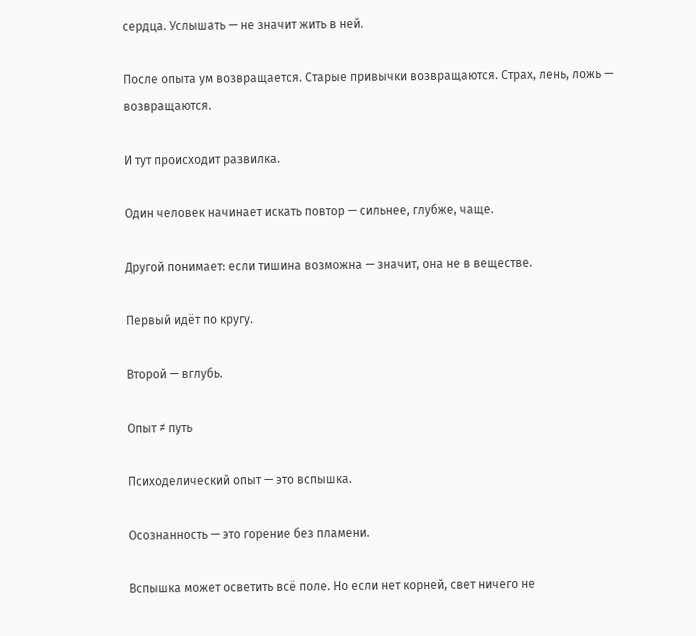сердца. Услышать — не значит жить в ней.

После опыта ум возвращается. Старые привычки возвращаются. Страх, лень, ложь — возвращаются.

И тут происходит развилка.

Один человек начинает искать повтор — сильнее, глубже, чаще.

Другой понимает: если тишина возможна — значит, она не в веществе.

Первый идёт по кругу.

Второй — вглубь.

Опыт ≠ путь

Психоделический опыт — это вспышка.

Осознанность — это горение без пламени.

Вспышка может осветить всё поле. Но если нет корней, свет ничего не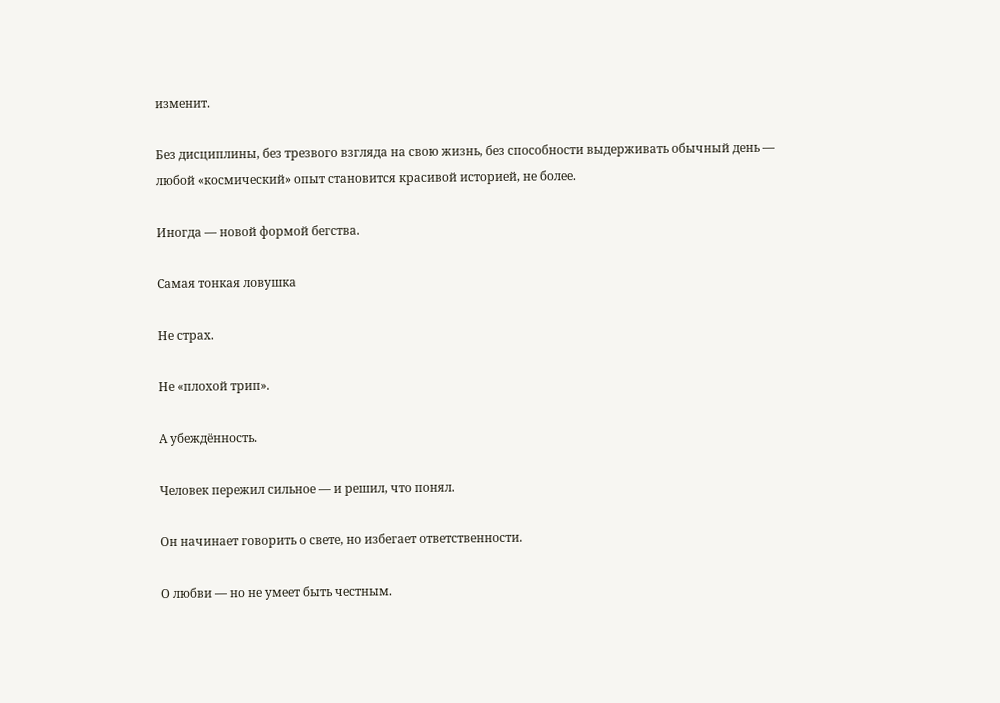изменит.

Без дисциплины, без трезвого взгляда на свою жизнь, без способности выдерживать обычный день — любой «космический» опыт становится красивой историей, не более.

Иногда — новой формой бегства.

Самая тонкая ловушка

Не страх.

Не «плохой трип».

А убеждённость.

Человек пережил сильное — и решил, что понял.

Он начинает говорить о свете, но избегает ответственности.

О любви — но не умеет быть честным.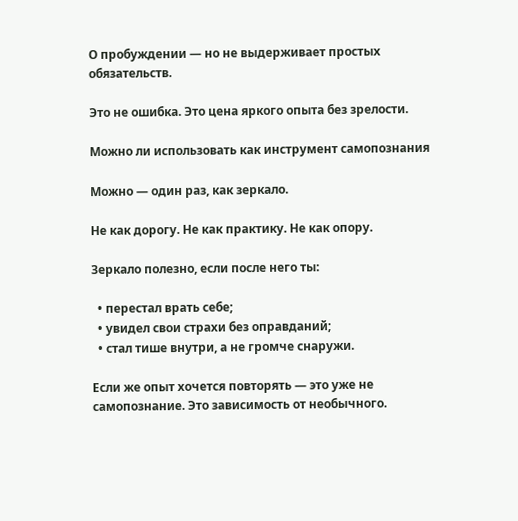О пробуждении — но не выдерживает простых обязательств.

Это не ошибка. Это цена яркого опыта без зрелости.

Можно ли использовать как инструмент самопознания

Можно — один раз, как зеркало.

Не как дорогу. Не как практику. Не как опору.

Зеркало полезно, если после него ты:

  • перестал врать себе;
  • увидел свои страхи без оправданий;
  • стал тише внутри, а не громче снаружи.

Если же опыт хочется повторять — это уже не самопознание. Это зависимость от необычного.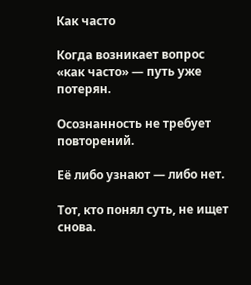Как часто

Когда возникает вопрос «как часто» — путь уже потерян.

Осознанность не требует повторений.

Её либо узнают — либо нет.

Тот, кто понял суть, не ищет снова.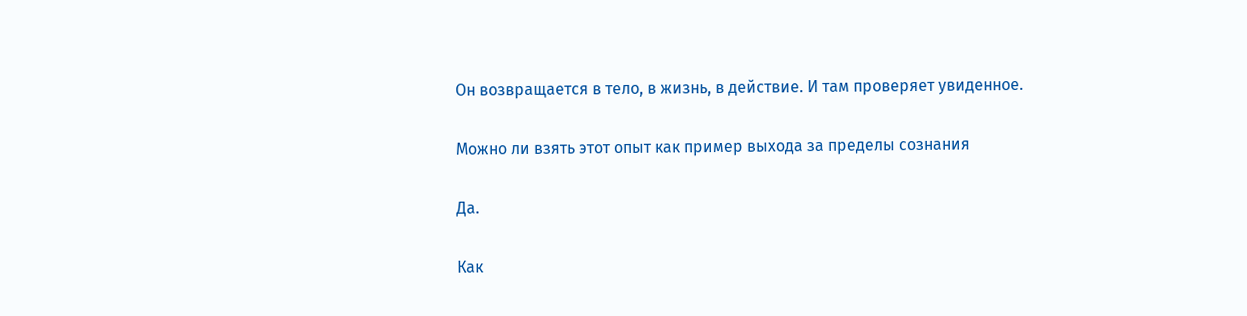Он возвращается в тело, в жизнь, в действие. И там проверяет увиденное.

Можно ли взять этот опыт как пример выхода за пределы сознания

Да.

Как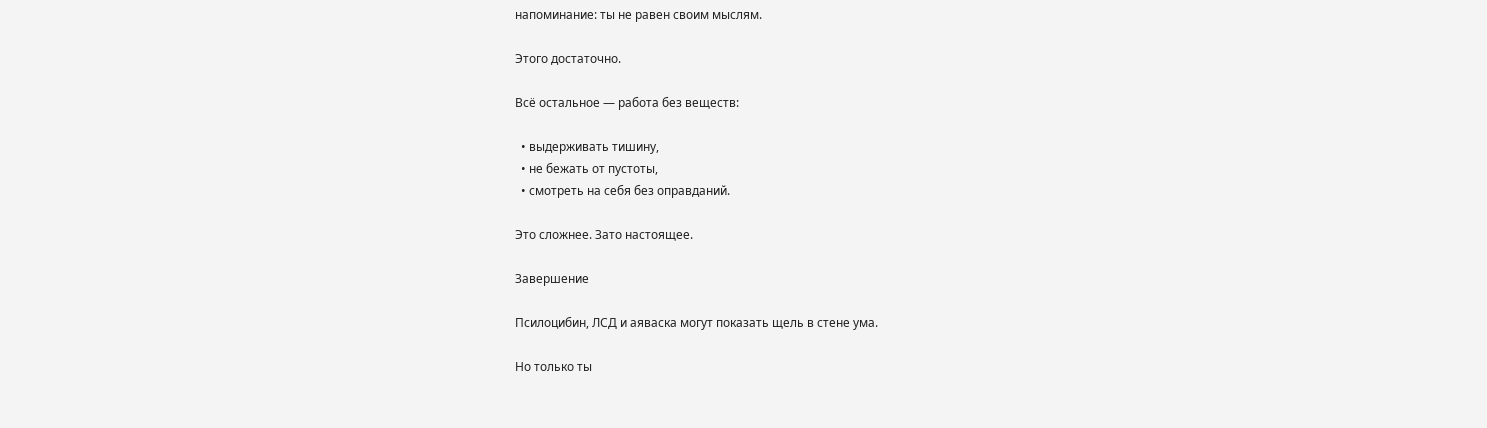напоминание: ты не равен своим мыслям.

Этого достаточно.

Всё остальное — работа без веществ:

  • выдерживать тишину,
  • не бежать от пустоты,
  • смотреть на себя без оправданий.

Это сложнее. Зато настоящее.

Завершение

Псилоцибин, ЛСД и аяваска могут показать щель в стене ума.

Но только ты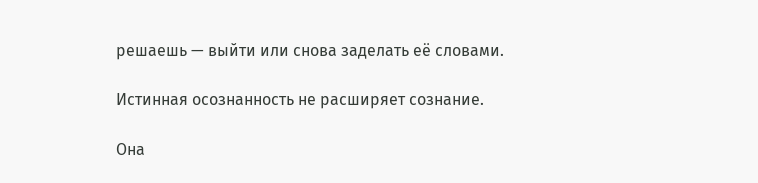решаешь — выйти или снова заделать её словами.

Истинная осознанность не расширяет сознание.

Она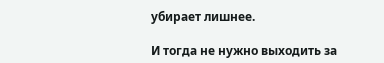убирает лишнее.

И тогда не нужно выходить за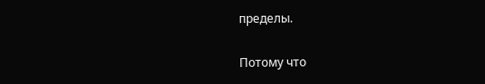пределы.

Потому что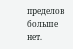пределов больше нет.